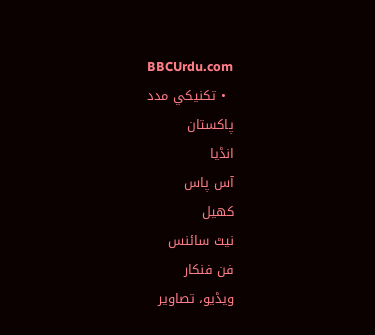BBCUrdu.com
  • تکنيکي مدد
پاکستان
انڈیا
آس پاس
کھیل
نیٹ سائنس
فن فنکار
ویڈیو، تصاویر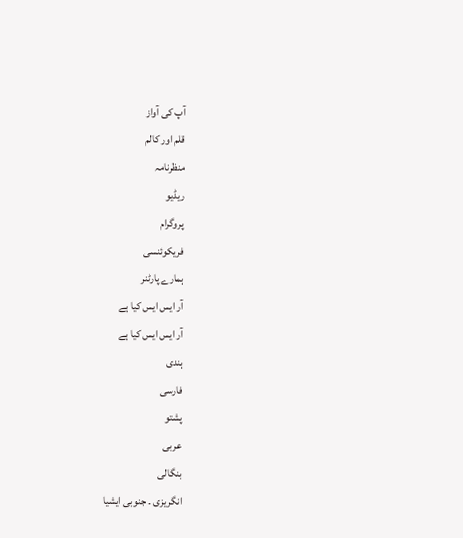آپ کی آواز
قلم اور کالم
منظرنامہ
ریڈیو
پروگرام
فریکوئنسی
ہمارے پارٹنر
آر ایس ایس کیا ہے
آر ایس ایس کیا ہے
ہندی
فارسی
پشتو
عربی
بنگالی
انگریزی ۔ جنوبی ایشیا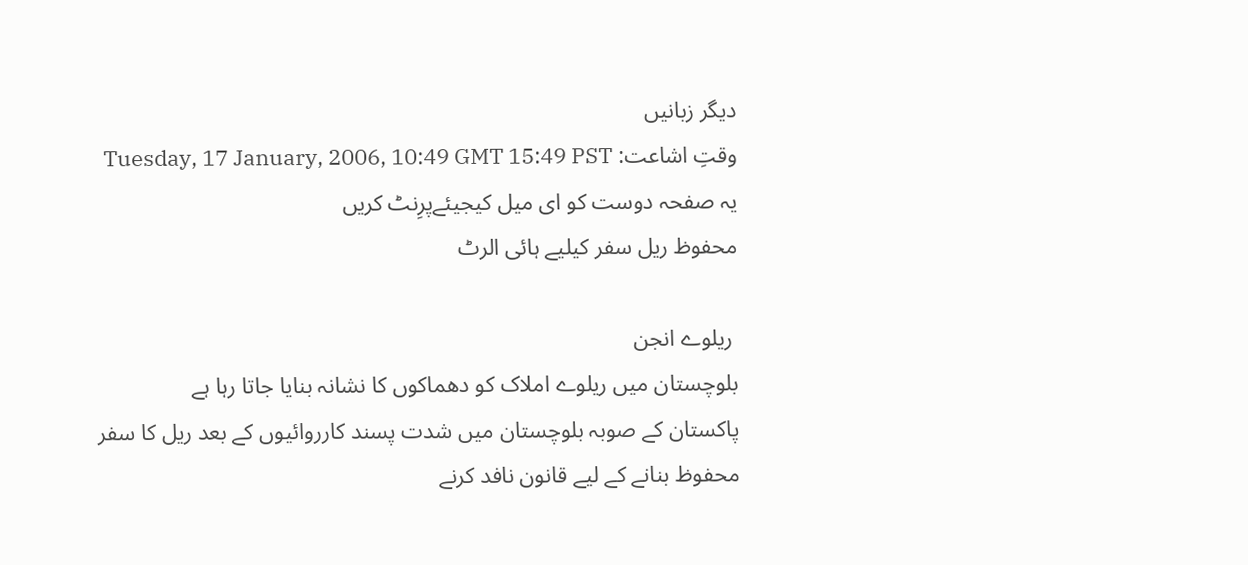دیگر زبانیں
وقتِ اشاعت: Tuesday, 17 January, 2006, 10:49 GMT 15:49 PST
یہ صفحہ دوست کو ای میل کیجیئےپرِنٹ کریں
محفوظ ریل سفر کیلیے ہائی الرٹ

 ریلوے انجن
بلوچستان میں ریلوے املاک کو دھماکوں کا نشانہ بنایا جاتا رہا ہے
پاکستان کے صوبہ بلوچستان میں شدت پسند کارروائیوں کے بعد ریل کا سفر محفوظ بنانے کے لیے قانون نافد کرنے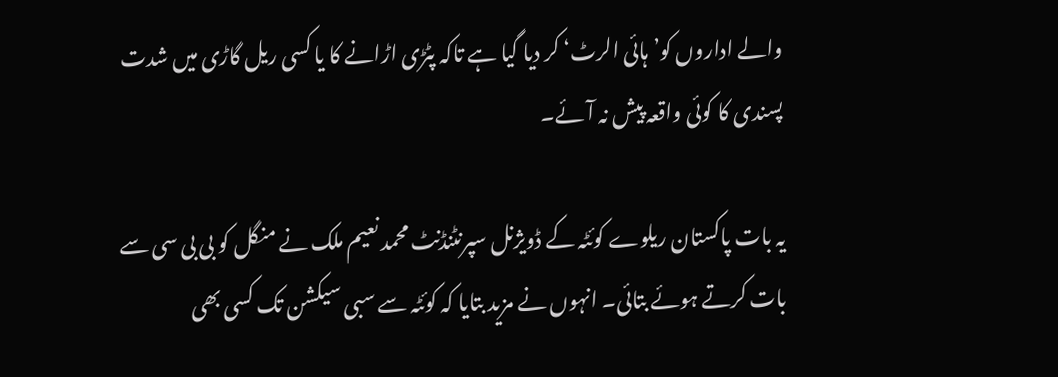والے اداروں کو’ہائی الرٹ‘ کر دیا گیا ہے تاکہ پٹڑی اڑانے کا یا کسی ریل گاڑی میں شدت پسندی کا کوئی واقعہ پیش نہ آئے۔

یہ بات پاکستان ریلوے کوئٹہ کے ڈویژنل سپرنٹنڈنٹ محمد نعیم ملک نے منگل کو بی بی سی سے بات کرتے ہوئے بتائی۔ انہوں نے مزید بتایا کہ کوئٹہ سے سبی سیکشن تک کسی بھی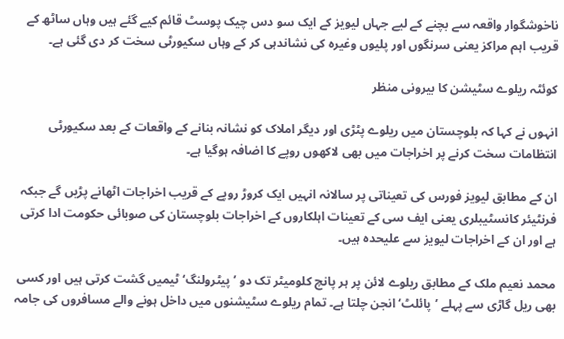ناخوشگوار واقعہ سے بچنے کے لیے جہاں لیویز کے ایک سو دس چیک پوسٹ قائم کیے گئے ہیں وہاں ساٹھ کے قریب اہم مراکز یعنی سرنگوں اور پلیوں وغیرہ کی نشاندہی کر کے وہاں سکیورٹی سخت کر دی گئی ہے۔

کوئٹہ ریلوے سٹیشن کا بیرونی منظر

انہوں نے کہا کہ بلوچستان میں ریلوے پٹڑی اور دیگر املاک کو نشانہ بنانے کے واقعات کے بعد سکیورٹی انتظامات سخت کرنے پر اخراجات میں بھی لاکھوں روپے کا اضافہ ہوگیا ہے۔

ان کے مطابق لیویز فورس کی تعیناتی پر سالانہ انہیں ایک کروڑ روپے کے قریب اخراجات اٹھانے پڑیں گے جبکہ فرنٹیئر کانسٹیبلری یعنی ایف سی کے تعینات اہلکاروں کے اخراجات بلوچستان کی صوبائی حکومت ادا کرتی ہے اور ان کے اخراجات لیویز سے علیحدہ ہیں۔

محمد نعیم ملک کے مطابق ریلوے لائن پر ہر پانچ کلومیٹر تک دو ’پیٹرولنگ‘ ٹیمیں گشت کرتی ہیں اور کسی بھی ریل گاڑی سے پہلے ’پائلٹ‘ انجن چلتا ہے۔ تمام ریلوے سٹیشنوں میں داخل ہونے والے مسافروں کی جامہ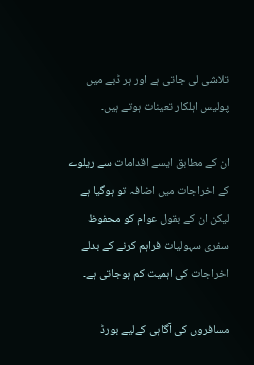تلاشی لی جاتی ہے اور ہر ڈبے میں پولیس اہلکار تعینات ہوتے ہیں۔

ان کے مطابق ایسے اقدامات سے ریلوے کے اخراجات میں اضافہ تو ہوگیا ہے لیکن ان کے بقول عوام کو محفوظ سفری سہولیات فراہم کرنے کے بدلے اخراجات کی اہمیت کم ہوجاتی ہے۔

مسافروں کی آگاہی کےلیے بورڈ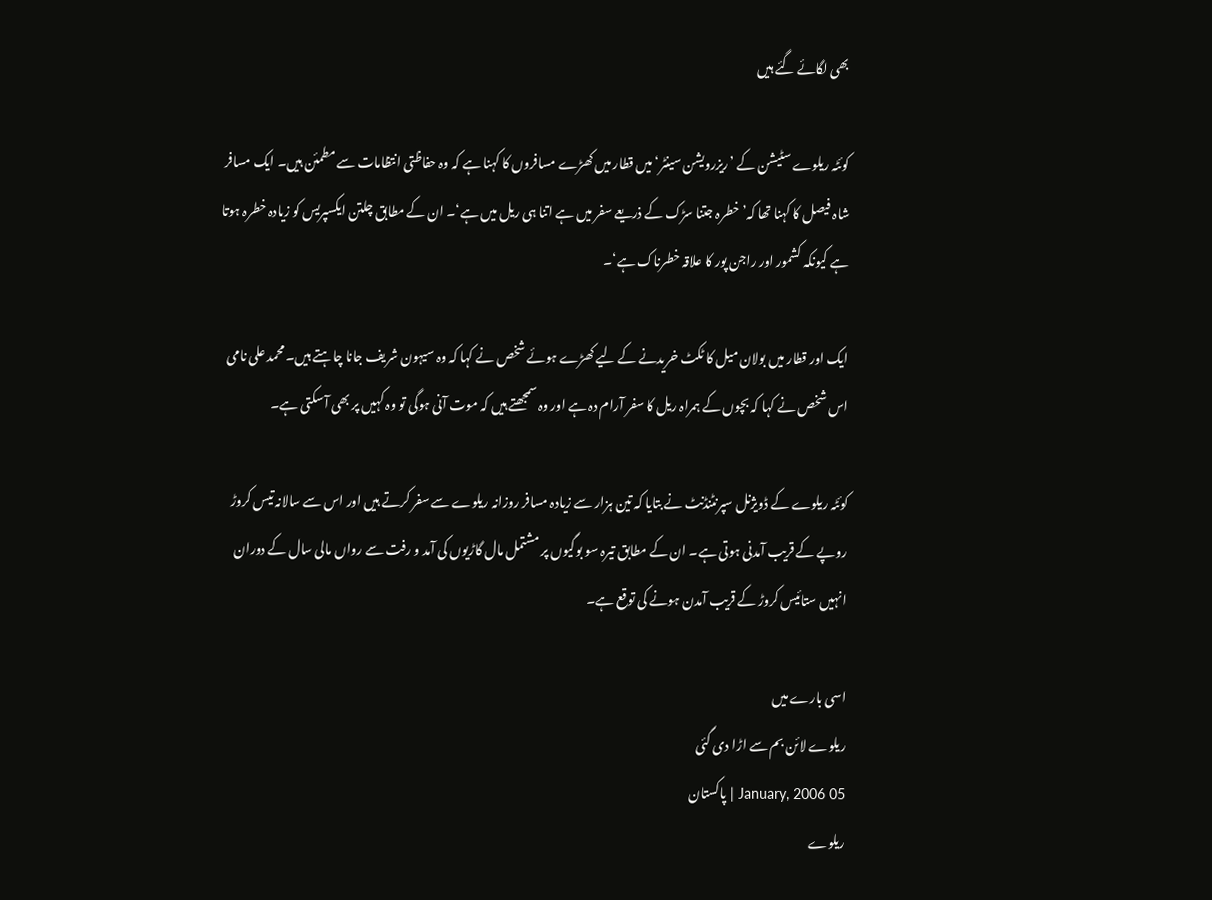بھی لگائے گئے ہیں

کوئٹہ ریلوے سٹیشن کے ’ریزرویشن سینٹر‘ میں قطار میں کھڑے مسافروں کا کہنا ہے کہ وہ حفاظتی انتظامات سے مطمئن ہیں۔ ایک مسافر شاہ فیصل کا کہنا تھا کہ’خطرہ جتنا سڑک کے ذریعے سفر میں ہے اتنا ہی ریل میں ہے‘۔ ان کے مطابق چلتن ایکسپریس کو زیادہ خطرہ ہوتا ہے کیونکہ کشمور اور راجن پور کا علاقہ خطرناک ہے‘۔

ایک اور قطار میں بولان میل کا ٹکٹ خریدنے کے لیے کھڑے ہوئے شخص نے کہا کہ وہ سیہون شریف جانا چاہتے ہیں۔ محمد علی نامی اس شخص نے کہا کہ بچوں کے ہمراہ ریل کا سفر آرام دہ ہے اور وہ سمجھتے ہیں کہ موت آنی ہوگی تو وہ کہیں پر بھی آسکتی ہے۔

کوئٹہ ریلوے کے ڈویژنل سپرنٹنڈنٹ نے بتایا کہ تین ہزار سے زیادہ مسافر روزانہ ریلوے سے سفر کرتے ہیں اور اس سے سالانہ تیس کروڑ روپے کے قریب آمدنی ہوتی ہے۔ ان کے مطابق تیرہ سو بوگیوں پر مشتمل مال گاڑیوں کی آمد و رفت سے رواں مالی سال کے دوران انہیں ستائیس کروڑ کے قریب آمدن ہونے کی توقع ہے۔

اسی بارے میں
ریلوے لائن بم سے اڑا دی گئی
05 January, 2006 | پاکستان
ریلوے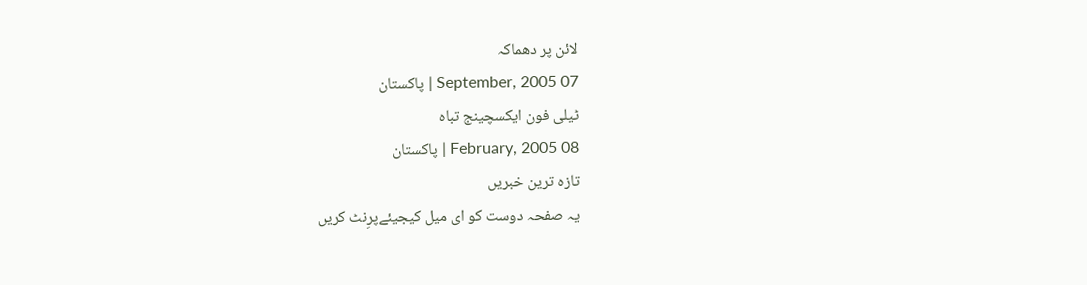لائن پر دھماکہ
07 September, 2005 | پاکستان
ٹیلی فون ایکسچینج تباہ
08 February, 2005 | پاکستان
تازہ ترین خبریں
یہ صفحہ دوست کو ای میل کیجیئےپرِنٹ کریں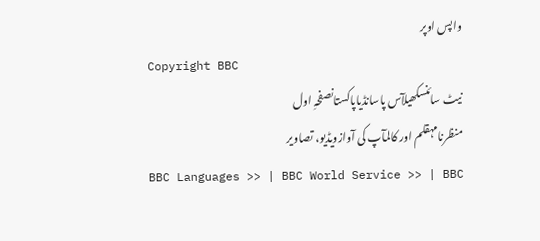واپس اوپر
Copyright BBC
نیٹ سائنسکھیلآس پاسانڈیاپاکستانصفحہِ اول
منظرنامہقلم اور کالمآپ کی آوازویڈیو، تصاویر
BBC Languages >> | BBC World Service >> | BBC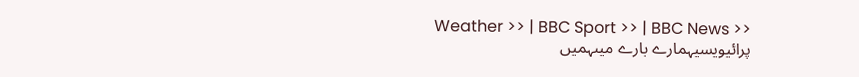Weather >> | BBC Sport >> | BBC News >>
پرائیویسیہمارے بارے میںہمیں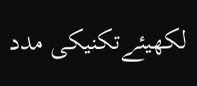لکھیئےتکنیکی مدد